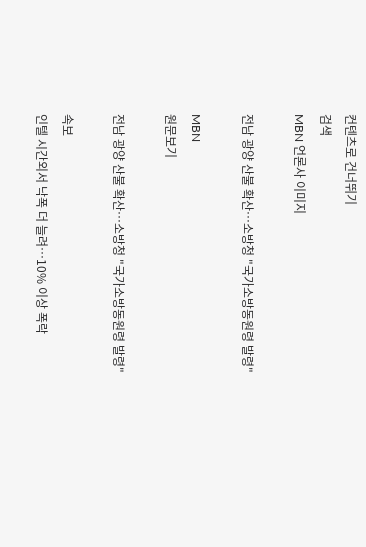컨텐츠로 건너뛰기
검색
MBN 언론사 이미지

전남 광양 산불 확산…소방청 "국가소방동원령 발령"

MBN
원문보기

전남 광양 산불 확산…소방청 "국가소방동원령 발령"

속보
인텔 시간외서 낙폭 더 늘려…10% 이상 폭락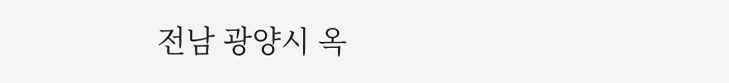전남 광양시 옥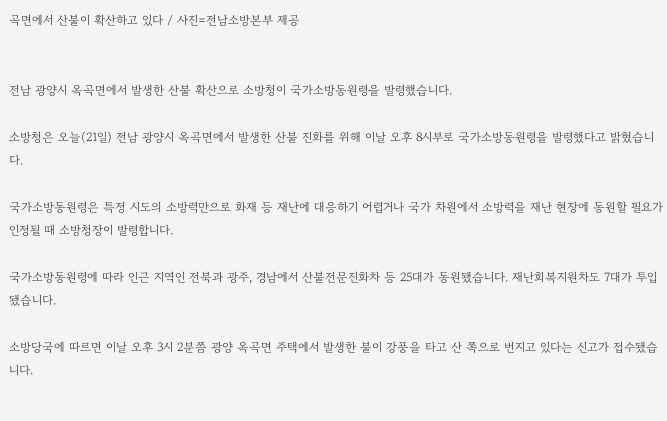곡면에서 산불이 확산하고 있다 / 사진=전남소방본부 제공


전남 광양시 옥곡면에서 발생한 산불 확산으로 소방청이 국가소방동원령을 발령했습니다.

소방청은 오늘(21일) 전남 광양시 옥곡면에서 발생한 산불 진화를 위해 이날 오후 8시부로 국가소방동원령을 발령했다고 밝혔습니다.

국가소방동원령은 특정 시도의 소방력만으로 화재 등 재난에 대응하기 어렵거나 국가 차원에서 소방력을 재난 현장에 동원할 필요가 인정될 때 소방청장이 발령합니다.

국가소방동원령에 따라 인근 지역인 전북과 광주, 경남에서 산불전문진화차 등 25대가 동원됐습니다. 재난회복지원차도 7대가 투입됐습니다.

소방당국에 따르면 이날 오후 3시 2분쯤 광양 옥곡면 주택에서 발생한 불이 강풍을 타고 산 쪽으로 번지고 있다는 신고가 접수됐습니다.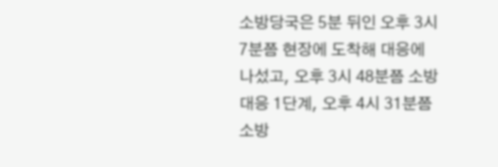소방당국은 5분 뒤인 오후 3시 7분쯤 현장에 도착해 대응에 나섰고, 오후 3시 48분쯤 소방대응 1단계, 오후 4시 31분쯤 소방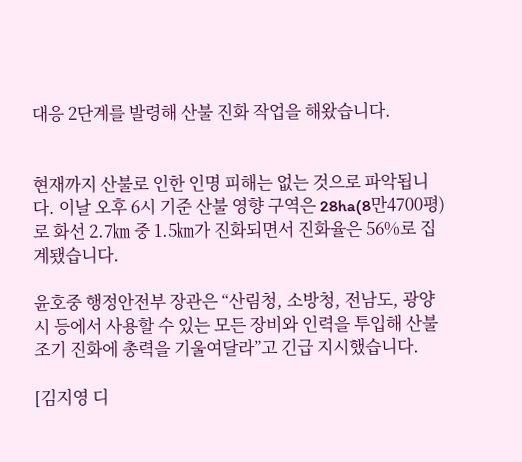대응 2단계를 발령해 산불 진화 작업을 해왔습니다.


현재까지 산불로 인한 인명 피해는 없는 것으로 파악됩니다. 이날 오후 6시 기준 산불 영향 구역은 28ha(8만4700평)로 화선 2.7㎞ 중 1.5㎞가 진화되면서 진화율은 56%로 집계됐습니다.

윤호중 행정안전부 장관은 “산림청, 소방청, 전남도, 광양시 등에서 사용할 수 있는 모든 장비와 인력을 투입해 산불 조기 진화에 총력을 기울여달라”고 긴급 지시했습니다.

[김지영 디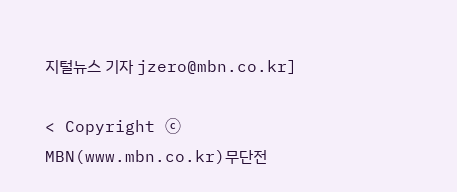지털뉴스 기자 jzero@mbn.co.kr]

< Copyright ⓒ MBN(www.mbn.co.kr)무단전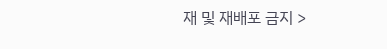재 및 재배포 금지 >